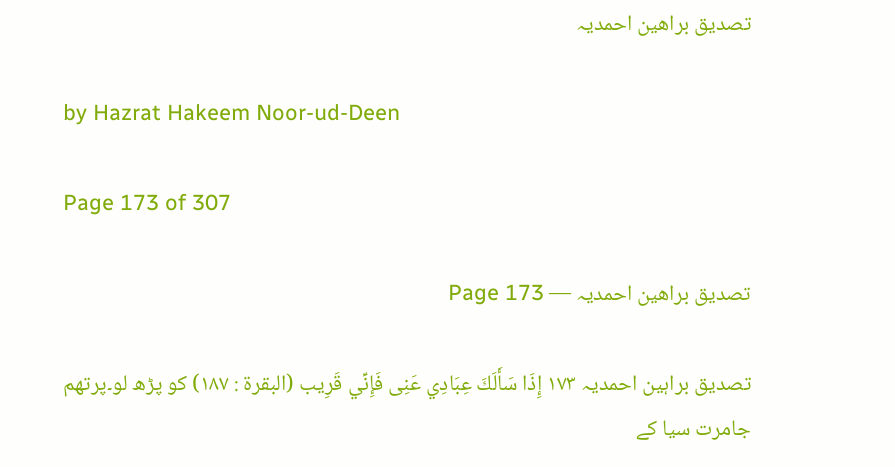تصدیق براھین احمدیہ

by Hazrat Hakeem Noor-ud-Deen

Page 173 of 307

تصدیق براھین احمدیہ — Page 173

تصدیق براہین احمدیہ ۱۷۳ إِذَا سَأَلَكَ عِبَادِي عَنِى فَإِنِّي قَرِيب (البقرة : ۱۸۷) کو پڑھ لو۔پرتھم جامرت سیا کے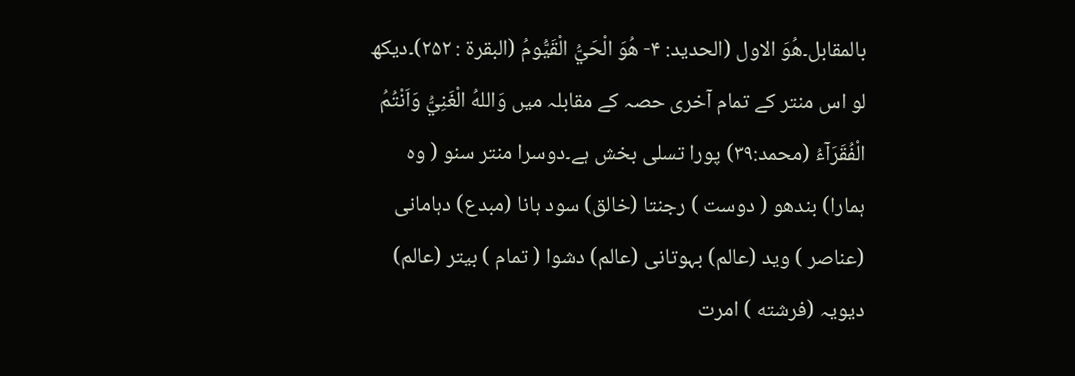بالمقابل۔هُوَ الاول (الحديد: ۴- هُوَ الْحَيُّ الْقَيُّومُ (البقرة : ۲۵۲)۔دیکھ لو اس منتر کے تمام آخری حصہ کے مقابلہ میں وَاللهُ الْغَنِيُّ وَاَنْتُمُ الْفُقَرَآءُ (محمد:۳۹) پورا تسلی بخش ہے۔دوسرا منتر سنو ( وہ ہمارا) بندھو ( دوست ) رجنتا (خالق) سود ہانا (مبدع) دہامانی (عناصر ) وید (عالم) بہوتانی (عالم) دشوا ( تمام ) بیتر (عالم) دیویہ (فرشته ) امرت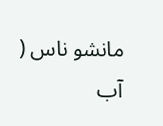مانشو ناس ( آب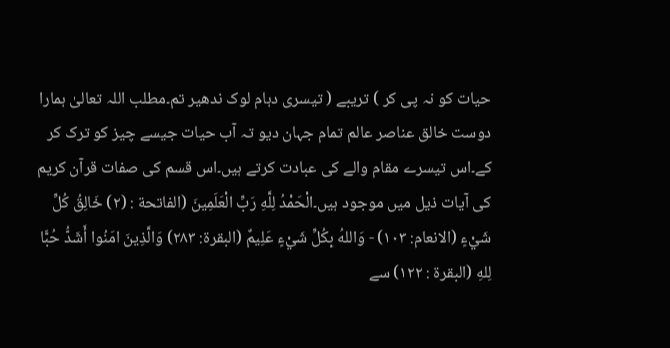حیات کو نہ پی کر ) تریبے ( تیسری دہام لوک ندھیر تم۔مطلب اللہ تعالیٰ ہمارا دوست خالق عناصر عالم تمام جہان دیو تہ آب حیات جیسے چیز کو ترک کر کے۔اس تیسرے مقام والے کی عبادت کرتے ہیں۔اس قسم کی صفات قرآن کریم کی آیات ذیل میں موجود ہیں۔الْحَمْدُ لِلَّهِ رَبِّ الْعَلَمِينَ (الفاتحة : (٢) خَالِقُ كُلِّ شَيْءٍ (الانعام: ١٠٣) - وَاللهُ بِكُلِّ شَيْءٍ عَلِيمٌ (البقرة: ۲۸۳) وَالَّذِينَ امَنُوا أَشَدُّ حُبًّا لِلهِ (البقرة : ۱۲۲) سے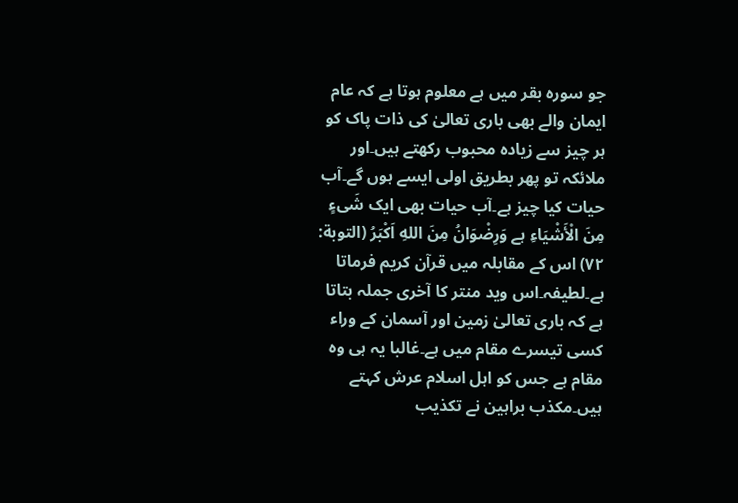جو سورہ بقر میں ہے معلوم ہوتا ہے کہ عام ایمان والے بھی باری تعالیٰ کی ذات پاک کو ہر چیز سے زیادہ محبوب رکھتے ہیں۔اور ملائکہ تو پھر بطریق اولی ایسے ہوں گے۔آب حیات کیا چیز ہے۔آب حیات بھی ایک شَىءٍ مِنَ الْأَشْيَاءِ ہے وَرِضْوَانُ مِنَ اللهِ اَكْبَرُ (التوبة: ۷۲) اس کے مقابلہ میں قرآن کریم فرماتا ہے۔لطیفہ۔اس وید منتر کا آخری جملہ بتاتا ہے کہ باری تعالیٰ زمین اور آسمان کے وراء کسی تیسرے مقام میں ہے۔غالبا یہ ہی وہ مقام ہے جس کو اہل اسلام عرش کہتے ہیں۔مکذب براہین نے تکذیب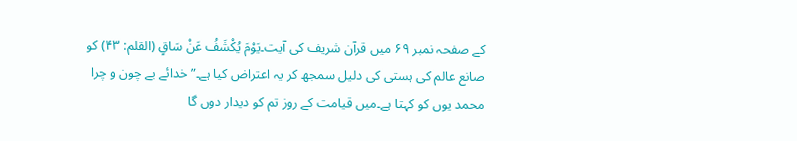کے صفحہ نمبر ۶۹ میں قرآن شریف کی آیت۔يَوْمَ يُكْشَفُ عَنْ سَاقٍ (القلم: ۴۳) کو صانع عالم کی ہستی کی دلیل سمجھ کر یہ اعتراض کیا ہے۔”خدائے بے چون و چرا محمد یوں کو کہتا ہے۔میں قیامت کے روز تم کو دیدار دوں گا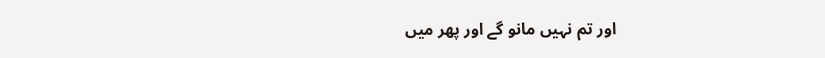اور تم نہیں مانو گے اور پھر میں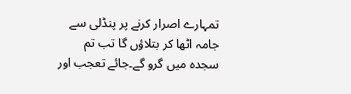تمہارے اصرار کرنے پر پنڈلی سے جامہ اٹھا کر بتلاؤں گا تب تم سجدہ میں گرو گے۔جائے تعجب اور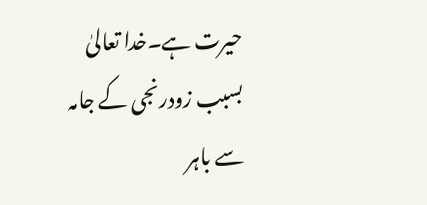حیرت ہے۔خدا تعالیٰ بسبب زودرنجی کے جامہ سے باہر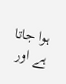ہوا جاتا ہے اور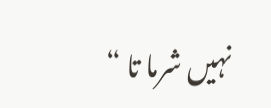نہیں شرما تا “